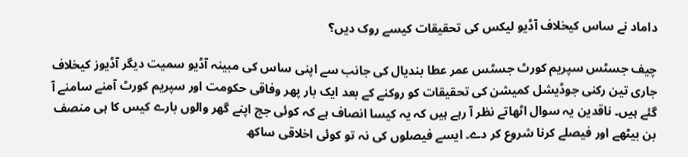داماد نے ساس کیخلاف آڈیو لیکس کی تحقیقات کیسے روک دیں؟

چیف جسٹس سپریم کورٹ جسٹس عمر عطا بندیال کی جانب سے اپنی ساس کی مبینہ آڈیو سمیت دیگر آڈیوز کیخلاف جاری تین رکنی جوڈیشل کمیشن کی تحقیقات کو روکنے کے بعد ایک بار پھر وفاقی حکومت اور سپریم کورٹ آمنے سامنے آ گئے ہیں۔ ناقدین یہ سوال اٹھاتے نظر آ رہے ہیں کہ یہ کیسا انصاف ہے کہ کوئی جج اپنے گھر والوں بارے کیس کا ہی منصف بن بیٹھے اور فیصلے کرنا شروع کر دے۔ ایسے فیصلوں کی نہ تو کوئی اخلاقی ساکھ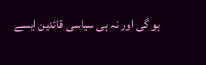ہو گی اور نہ ہی سیاسی قائدین ایسے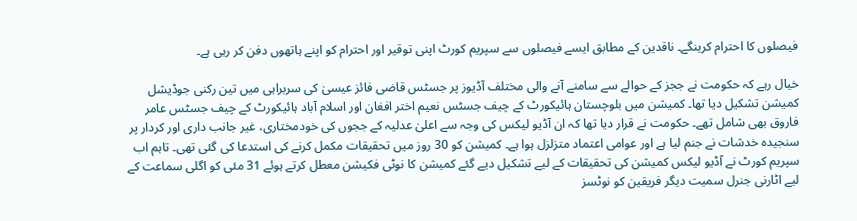فیصلوں کا احترام کرینگے۔ ناقدین کے مطابق ایسے فیصلوں سے سپریم کورٹ اپنی توقیر اور احترام کو اپنے ہاتھوں دفن کر رہی ہے۔

خیال رہے کہ حکومت نے ججز کے حوالے سے سامنے آنے والی مختلف آڈیوز پر جسٹس قاضی فائز عیسیٰ کی سربراہی میں تین رکنی جوڈیشل کمیشن تشکیل دیا تھا۔ کمیشن میں بلوچستان ہائیکورٹ کے چیف جسٹس نعیم اختر افغان اور اسلام آباد ہائیکورٹ کے چیف جسٹس عامر فاروق بھی شامل تھے۔ حکومت نے قرار دیا تھا کہ ان آڈیو لیکس کی وجہ سے اعلیٰ عدلیہ کے ججوں کی خودمختاری، غیر جانب داری اور کردار پر سنجیدہ خدشات نے جنم لیا ہے اور عوامی اعتماد متزلزل ہوا ہے۔ کمیشن کو 30 روز میں تحقیقات مکمل کرنے کی استدعا کی گئی تھی۔ تاہم اب سپریم کورٹ نے آڈیو لیکس کمیشن کی تحقیقات کے لیے تشکیل دیے گئے کمیشن کا نوٹی فکیشن معطل کرتے ہوئے 31 مئی کو اگلی سماعت کے لیے اٹارنی جنرل سمیت دیگر فریقین کو نوٹسز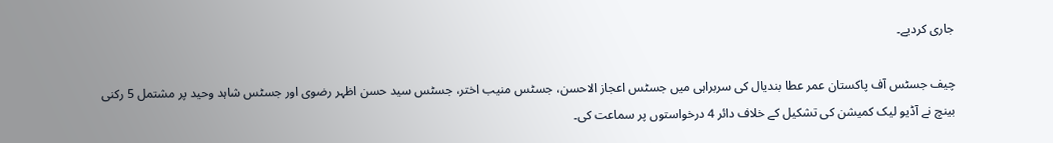جاری کردیے۔

چیف جسٹس آف پاکستان عمر عطا بندیال کی سربراہی میں جسٹس اعجاز الاحسن، جسٹس منیب اختر، جسٹس سید حسن اظہر رضوی اور جسٹس شاہد وحید پر مشتمل 5 رکنی بینچ نے آڈیو لیک کمیشن کی تشکیل کے خلاف دائر 4 درخواستوں پر سماعت کی۔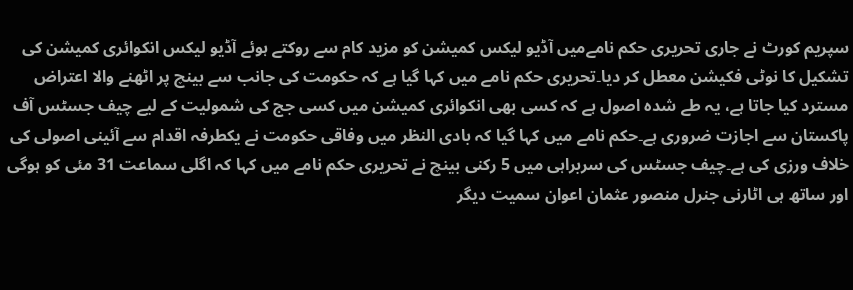سپریم کورٹ نے جاری تحریری حکم نامےمیں آڈیو لیکس کمیشن کو مزید کام سے روکتے ہوئے آڈیو لیکس انکوائری کمیشن کی تشکیل کا نوٹی فکیشن معطل کر دیا۔تحریری حکم نامے میں کہا گیا ہے کہ حکومت کی جانب سے بینچ پر اٹھنے والا اعتراض مسترد کیا جاتا ہے، یہ طے شدہ اصول ہے کہ کسی بھی انکوائری کمیشن میں کسی جج کی شمولیت کے لیے چیف جسٹس آف پاکستان سے اجازت ضروری ہے۔حکم نامے میں کہا گیا کہ بادی النظر میں وفاقی حکومت نے یکطرفہ اقدام سے آئینی اصولی کی خلاف ورزی کی ہے۔چیف جسٹس کی سربراہی میں 5 رکنی بینچ نے تحریری حکم نامے میں کہا کہ اگلی سماعت 31 مئی کو ہوگی اور ساتھ ہی اٹارنی جنرل منصور عثمان اعوان سمیت دیگر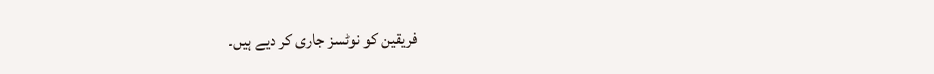فریقین کو نوٹسز جاری کر دیے ہیں۔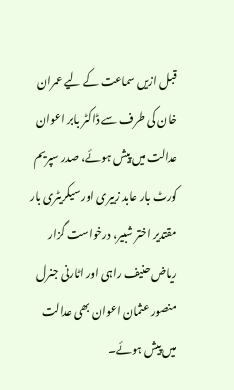قبل ازیں سماعت کے لیے عمران خان کی طرف سے ڈاکٹر بابر اعوان عدالت میں پیش ہوئے، صدر سپریم کورٹ بار عابد زبیری اور سیکریٹری بار مقتدیر اختر شبیر، درخواست گزار ریاض حنیف راہی اور اٹارنی جنرل منصور عثمان اعوان بھی عدالت میں پیش ہوئے۔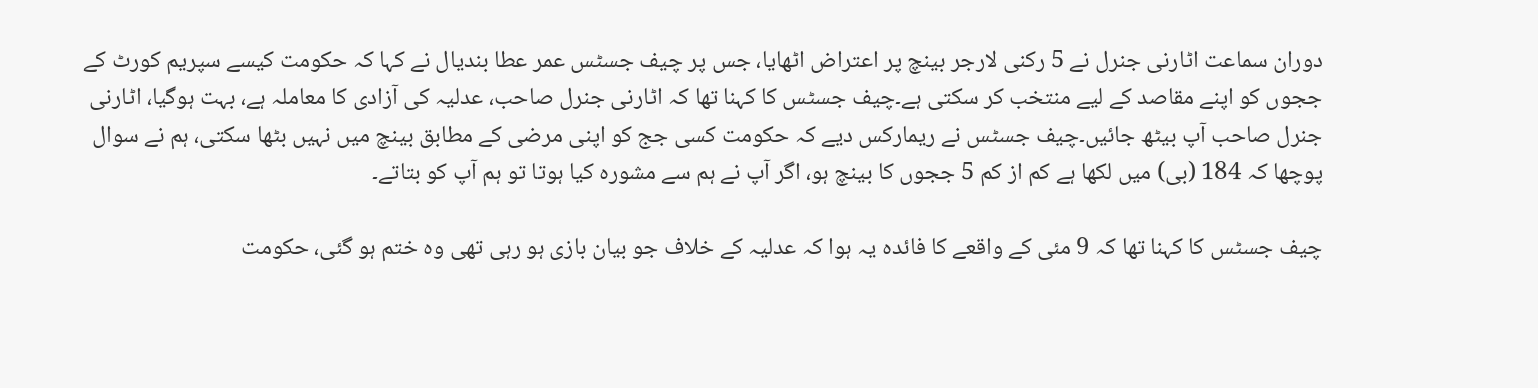دوران سماعت اٹارنی جنرل نے 5 رکنی لارجر بینچ پر اعتراض اٹھایا، جس پر چیف جسٹس عمر عطا بندیال نے کہا کہ حکومت کیسے سپریم کورٹ کے ججوں کو اپنے مقاصد کے لیے منتخب کر سکتی ہے۔چیف جسٹس کا کہنا تھا کہ اٹارنی جنرل صاحب، عدلیہ کی آزادی کا معاملہ ہے، بہت ہوگیا، اٹارنی جنرل صاحب آپ بیٹھ جائیں۔چیف جسٹس نے ریمارکس دیے کہ حکومت کسی جج کو اپنی مرضی کے مطابق بینچ میں نہیں بٹھا سکتی، ہم نے سوال پوچھا کہ 184 (بی) میں لکھا ہے کم از کم 5 ججوں کا بینچ ہو، اگر آپ نے ہم سے مشورہ کیا ہوتا تو ہم آپ کو بتاتے۔

چیف جسٹس کا کہنا تھا کہ 9 مئی کے واقعے کا فائدہ یہ ہوا کہ عدلیہ کے خلاف جو بیان بازی ہو رہی تھی وہ ختم ہو گئی، حکومت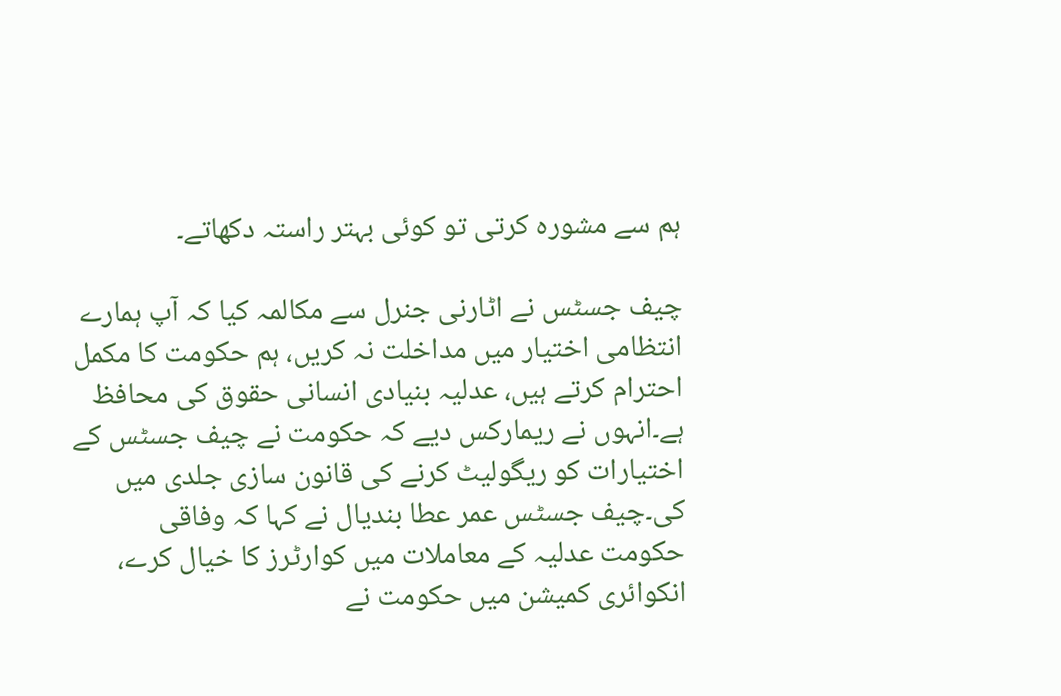ہم سے مشورہ کرتی تو کوئی بہتر راستہ دکھاتے۔

چیف جسٹس نے اٹارنی جنرل سے مکالمہ کیا کہ آپ ہمارے انتظامی اختیار میں مداخلت نہ کریں، ہم حکومت کا مکمل احترام کرتے ہیں، عدلیہ بنیادی انسانی حقوق کی محافظ ہے۔انہوں نے ریمارکس دیے کہ حکومت نے چیف جسٹس کے اختیارات کو ریگولیٹ کرنے کی قانون سازی جلدی میں کی۔چیف جسٹس عمر عطا بندیال نے کہا کہ وفاقی حکومت عدلیہ کے معاملات میں کوارٹرز کا خیال کرے، انکوائری کمیشن میں حکومت نے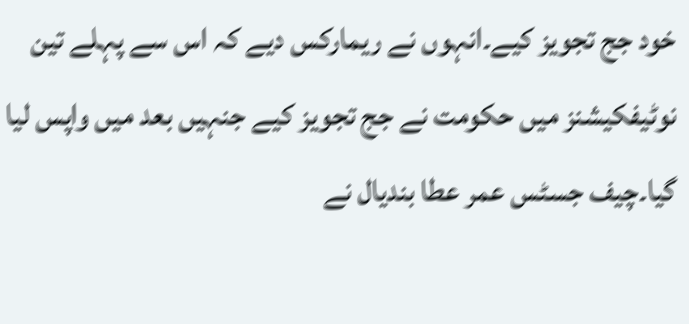خود جج تجویز کیے۔انہوں نے ریمارکس دیے کہ اس سے پہلے تین نوٹیفکیشنز میں حکومت نے جج تجویز کیے جنہیں بعد میں واپس لیا گیا۔چیف جسٹس عمر عطا بندیال نے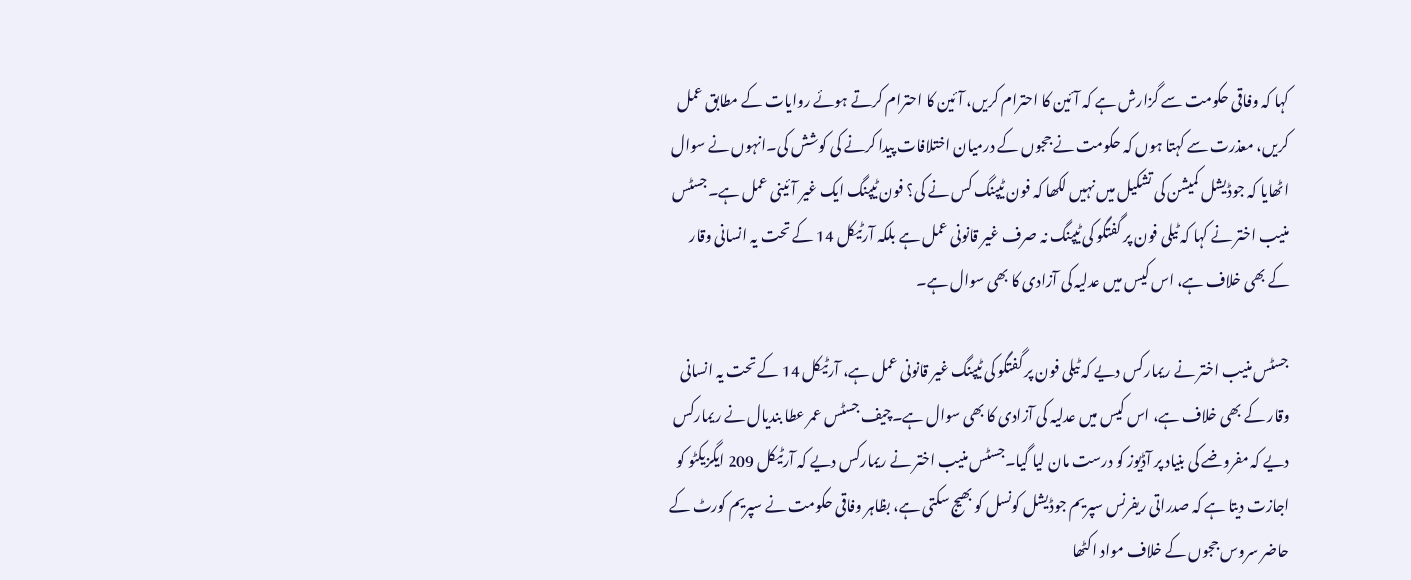کہا کہ وفاقی حکومت سے گزارش ہے کہ آئین کا احترام کریں، آئین کا احترام کرتے ہوئے روایات کے مطابق عمل کریں، معذرت سے کہتا ہوں کہ حکومت نے ججوں کے درمیان اختلافات پیدا کرنے کی کوشش کی۔انہوں نے سوال اٹھایا کہ جوڈیشل کمیشن کی تشکیل میں نہیں لکھا کہ فون ٹیپنگ کس نے کی؟ فون ٹیپنگ ایک غیر آئینی عمل ہے۔جسٹس منیب اختر نے کہا کہ ٹیلی فون پر گفتگو کی ٹیپنگ نہ صرف غیر قانونی عمل ہے بلکہ آرٹیکل 14 کے تحت یہ انسانی وقار کے بھی خلاف ہے، اس کیس میں عدلیہ کی آزادی کا بھی سوال ہے۔

جسٹس منیب اختر نے ریمارکس دیے کہ ٹیلی فون پر گفتگو کی ٹیپنگ غیر قانونی عمل ہے، آرٹیکل 14 کے تحت یہ انسانی وقار کے بھی خلاف ہے، اس کیس میں عدلیہ کی آزادی کا بھی سوال ہے۔چیف جسٹس عمر عطا بندیال نے ریمارکس دیے کہ مفروضے کی بنیاد پر آڈیوز کو درست مان لیا گیا۔جسٹس منیب اختر نے ریمارکس دیے کہ آرٹیکل 209 ایگزیکٹو کو اجازت دیتا ہے کہ صدراتی ریفرنس سپریم جوڈیشل کونسل کو بھیج سکتی ہے، بظاہر وفاقی حکومت نے سپریم کورٹ کے حاضر سروس ججوں کے خلاف مواد اکٹھا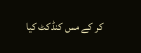کر کے مس کنڈکٹ کیا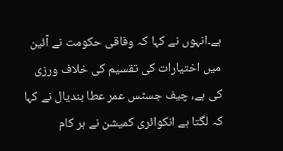ہے۔انہوں نے کہا کہ وفاقی حکومت نے آئین میں اختیارات کی تقسیم کی خلاف ورزی کی ہے، چیف جسٹس عمر عطا بندیال نے کہا کہ لگتا ہے انکوائری کمیشن نے ہر کام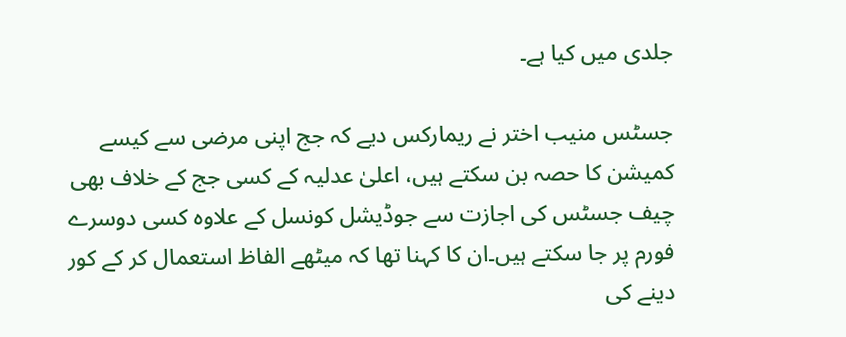جلدی میں کیا ہے۔

جسٹس منیب اختر نے ریمارکس دیے کہ جج اپنی مرضی سے کیسے کمیشن کا حصہ بن سکتے ہیں، اعلیٰ عدلیہ کے کسی جج کے خلاف بھی چیف جسٹس کی اجازت سے جوڈیشل کونسل کے علاوہ کسی دوسرے فورم پر جا سکتے ہیں۔ان کا کہنا تھا کہ میٹھے الفاظ استعمال کر کے کور دینے کی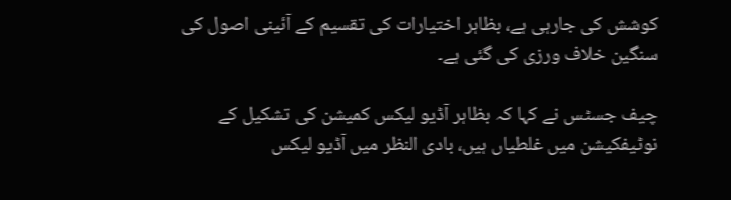کوشش کی جارہی ہے، بظاہر اختیارات کی تقسیم کے آئینی اصول کی سنگین خلاف ورزی کی گئی ہے۔

چیف جسٹس نے کہا کہ بظاہر آڈیو لیکس کمیشن کی تشکیل کے نوٹیفکیشن میں غلطیاں ہیں، بادی النظر میں آڈیو لیکس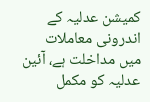کمیشن عدلیہ کے اندرونی معاملات میں مداخلت ہے، آئین عدلیہ کو مکمل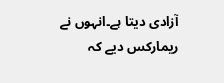آزادی دیتا ہے۔انہوں نے ریمارکس دیے کہ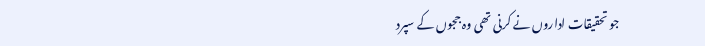جو تحقیقات اداروں نے کرنی تھی وہ ججوں کے سپرد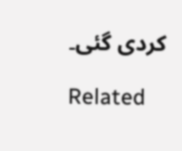کردی گئی۔

Related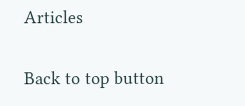Articles

Back to top button